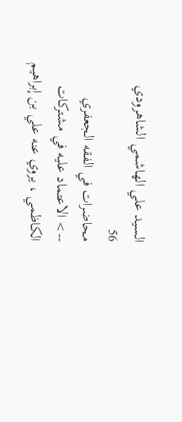السيد علي الهاشمي الشاهرودي
56
محاضرات في الفقه الجعفري
--> الاعتماد عليه في مشتركات الكاظمي ، يروي عنه علي بن إبراهيم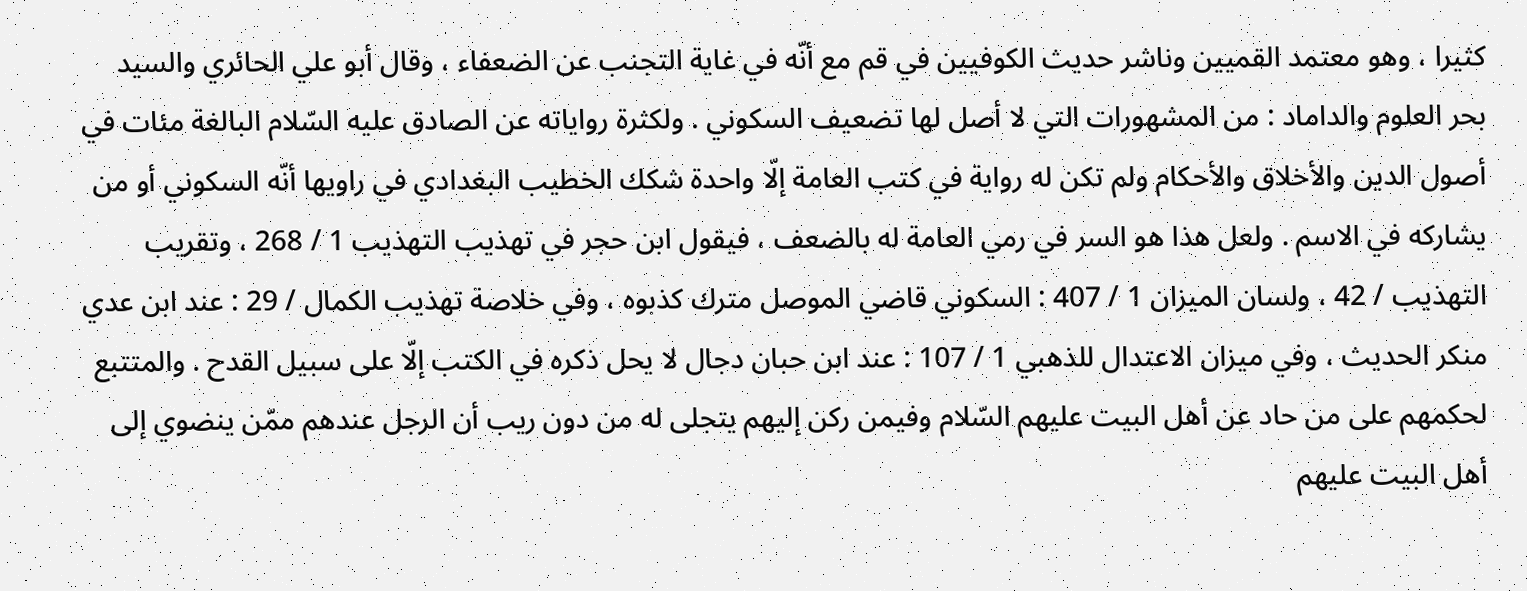كثيرا ، وهو معتمد القميين وناشر حديث الكوفيين في قم مع أنّه في غاية التجنب عن الضعفاء ، وقال أبو علي الحائري والسيد بحر العلوم والداماد : من المشهورات التي لا أصل لها تضعيف السكوني . ولكثرة رواياته عن الصادق عليه السّلام البالغة مئات في أصول الدين والأخلاق والأحكام ولم تكن له رواية في كتب العامة إلّا واحدة شكك الخطيب البغدادي في راويها أنّه السكوني أو من يشاركه في الاسم . ولعل هذا هو السر في رمي العامة له بالضعف ، فيقول ابن حجر في تهذيب التهذيب 1 / 268 ، وتقريب التهذيب / 42 ، ولسان الميزان 1 / 407 : السكوني قاضي الموصل مترك كذبوه ، وفي خلاصة تهذيب الكمال / 29 : عند ابن عدي منكر الحديث ، وفي ميزان الاعتدال للذهبي 1 / 107 : عند ابن حبان دجال لا يحل ذكره في الكتب إلّا على سبيل القدح . والمتتبع لحكمهم على من حاد عن أهل البيت عليهم السّلام وفيمن ركن إليهم يتجلى له من دون ريب أن الرجل عندهم ممّن ينضوي إلى أهل البيت عليهم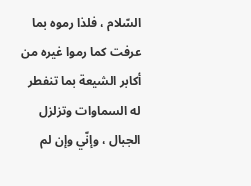السّلام ، فلذا رموه بما عرفت كما رموا غيره من أكابر الشيعة بما تنفطر له السماوات وتزلزل الجبال ، وإنّي وإن لم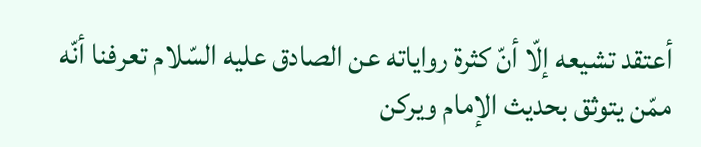أعتقد تشيعه إلّا أنّ كثرة رواياته عن الصادق عليه السّلام تعرفنا أنّه ممّن يتوثق بحديث الإمام ويركن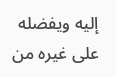إليه ويفضله على غيره من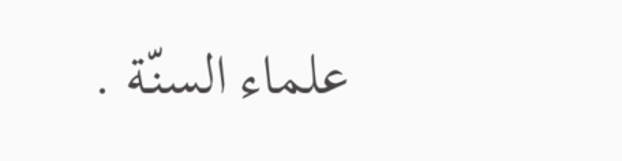علماء السنّة .